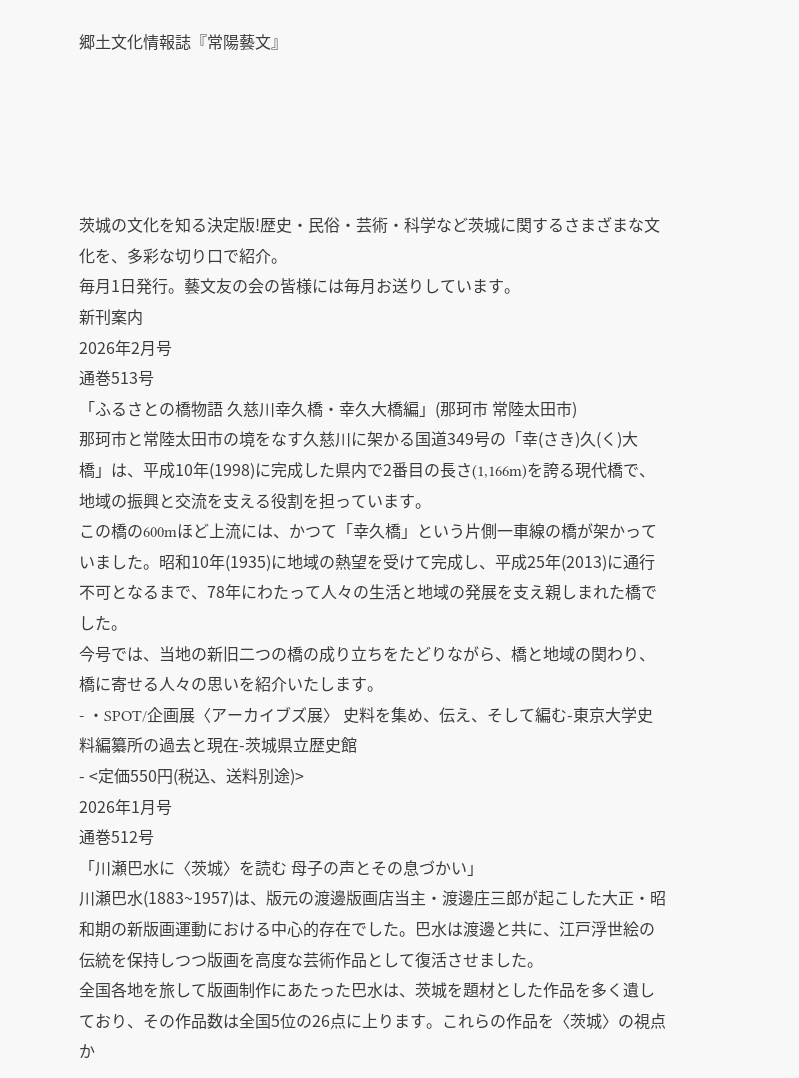郷土文化情報誌『常陽藝文』





茨城の文化を知る決定版!歴史・民俗・芸術・科学など茨城に関するさまざまな文化を、多彩な切り口で紹介。
毎月1日発行。藝文友の会の皆様には毎月お送りしています。
新刊案内
2026年2月号
通巻513号
「ふるさとの橋物語 久慈川幸久橋・幸久大橋編」(那珂市 常陸太田市)
那珂市と常陸太田市の境をなす久慈川に架かる国道349号の「幸(さき)久(く)大橋」は、平成10年(1998)に完成した県内で2番目の長さ(1,166m)を誇る現代橋で、地域の振興と交流を支える役割を担っています。
この橋の600mほど上流には、かつて「幸久橋」という片側一車線の橋が架かっていました。昭和10年(1935)に地域の熱望を受けて完成し、平成25年(2013)に通行不可となるまで、78年にわたって人々の生活と地域の発展を支え親しまれた橋でした。
今号では、当地の新旧二つの橋の成り立ちをたどりながら、橋と地域の関わり、橋に寄せる人々の思いを紹介いたします。
- ・SPOT/企画展〈アーカイブズ展〉 史料を集め、伝え、そして編む-東京大学史料編纂所の過去と現在-茨城県立歴史館
- <定価550円(税込、送料別途)>
2026年1月号
通巻512号
「川瀬巴水に〈茨城〉を読む 母子の声とその息づかい」
川瀬巴水(1883~1957)は、版元の渡邊版画店当主・渡邊庄三郎が起こした大正・昭和期の新版画運動における中心的存在でした。巴水は渡邊と共に、江戸浮世絵の伝統を保持しつつ版画を高度な芸術作品として復活させました。
全国各地を旅して版画制作にあたった巴水は、茨城を題材とした作品を多く遺しており、その作品数は全国5位の26点に上ります。これらの作品を〈茨城〉の視点か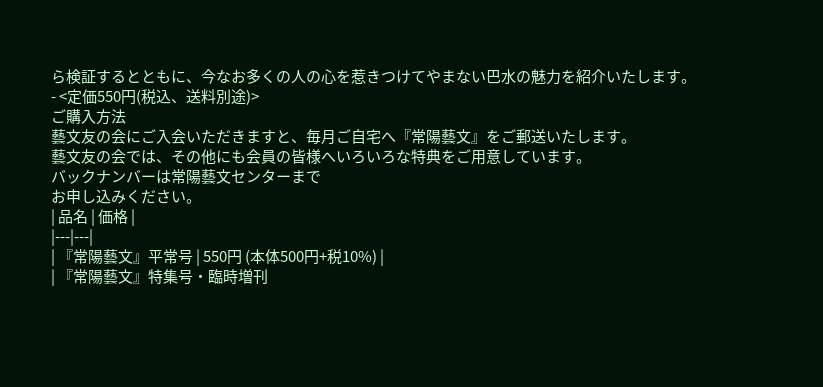ら検証するとともに、今なお多くの人の心を惹きつけてやまない巴水の魅力を紹介いたします。
- <定価550円(税込、送料別途)>
ご購入方法
藝文友の会にご入会いただきますと、毎月ご自宅へ『常陽藝文』をご郵送いたします。
藝文友の会では、その他にも会員の皆様へいろいろな特典をご用意しています。
バックナンバーは常陽藝文センターまで
お申し込みください。
| 品名 | 価格 |
|---|---|
| 『常陽藝文』平常号 | 550円 (本体500円+税10%) |
| 『常陽藝文』特集号・臨時増刊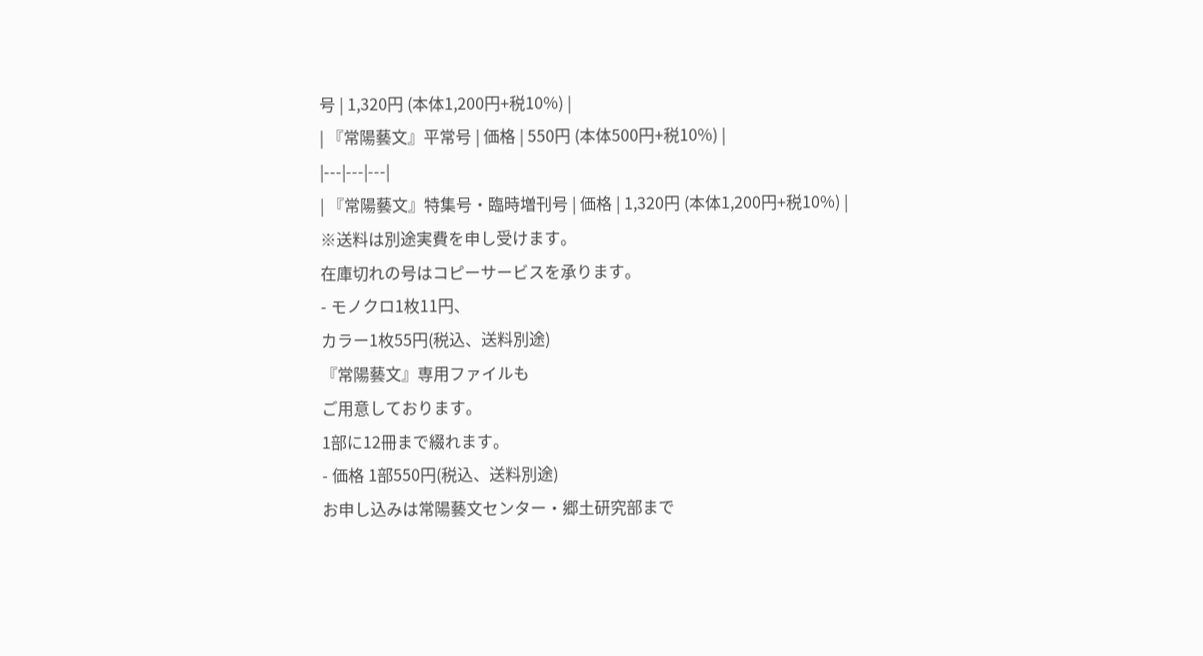号 | 1,320円 (本体1,200円+税10%) |
| 『常陽藝文』平常号 | 価格 | 550円 (本体500円+税10%) |
|---|---|---|
| 『常陽藝文』特集号・臨時増刊号 | 価格 | 1,320円 (本体1,200円+税10%) |
※送料は別途実費を申し受けます。
在庫切れの号はコピーサービスを承ります。
- モノクロ1枚11円、
カラー1枚55円(税込、送料別途)
『常陽藝文』専用ファイルも
ご用意しております。
1部に12冊まで綴れます。
- 価格 1部550円(税込、送料別途)
お申し込みは常陽藝文センター・郷土研究部まで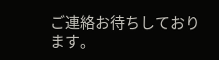ご連絡お待ちしております。